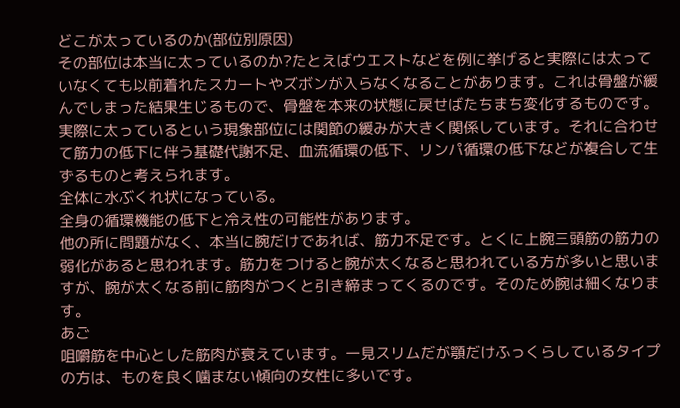どこが太っているのか(部位別原因)
その部位は本当に太っているのか?たとえばウエストなどを例に挙げると実際には太っていなくても以前着れたスカートやズボンが入らなくなることがあります。これは骨盤が緩んでしまった結果生じるもので、骨盤を本来の状態に戻せばたちまち変化するものです。実際に太っているという現象部位には関節の緩みが大きく関係しています。それに合わせて筋力の低下に伴う基礎代謝不足、血流循環の低下、リンパ循環の低下などが複合して生ずるものと考えられます。
全体に水ぶくれ状になっている。
全身の循環機能の低下と冷え性の可能性があります。
他の所に問題がなく、本当に腕だけであれば、筋力不足です。とくに上腕三頭筋の筋力の弱化があると思われます。筋力をつけると腕が太くなると思われている方が多いと思いますが、腕が太くなる前に筋肉がつくと引き締まってくるのです。そのため腕は細くなります。
あご
咀嚼筋を中心とした筋肉が衰えています。一見スリムだが顎だけふっくらしているタイプの方は、ものを良く噛まない傾向の女性に多いです。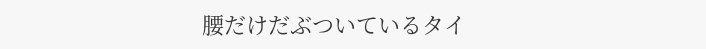腰だけだぶついているタイ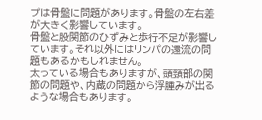プは骨盤に問題があります。骨盤の左右差が大きく影響しています。
骨盤と股関節のひずみと歩行不足が影響しています。それ以外にはリンパの還流の問題もあるかもしれません。
太っている場合もありますが、頭頸部の関節の問題や、内蔵の問題から浮腫みが出るような場合もあります。